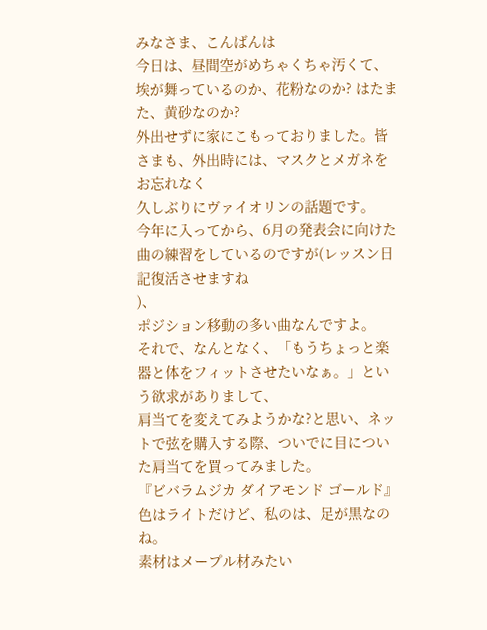みなさま、こんばんは
今日は、昼間空がめちゃくちゃ汚くて、埃が舞っているのか、花粉なのか? はたまた、黄砂なのか?
外出せずに家にこもっておりました。皆さまも、外出時には、マスクとメガネをお忘れなく
久しぶりにヴァイオリンの話題です。
今年に入ってから、6月の発表会に向けた曲の練習をしているのですが(レッスン日記復活させますね
)、
ポジション移動の多い曲なんですよ。
それで、なんとなく、「もうちょっと楽器と体をフィットさせたいなぁ。」という欲求がありまして、
肩当てを変えてみようかな?と思い、ネットで弦を購入する際、ついでに目についた肩当てを買ってみました。
『ビバラムジカ ダイアモンド ゴールド』 色はライトだけど、私のは、足が黒なのね。
素材はメープル材みたい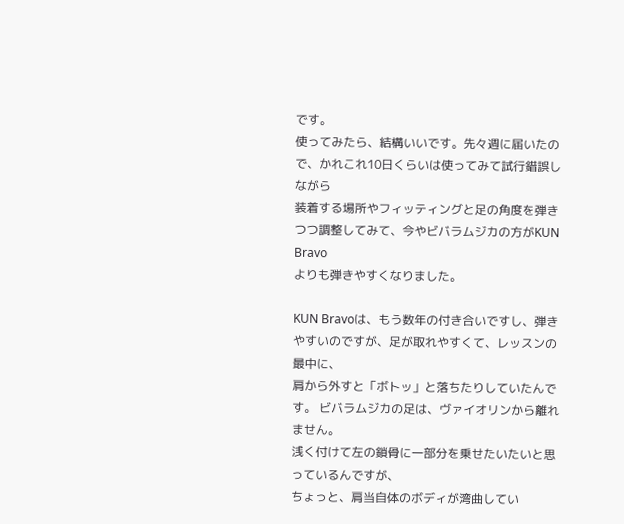です。
使ってみたら、結構いいです。先々週に届いたので、かれこれ10日くらいは使ってみて試行錯誤しながら
装着する場所やフィッティングと足の角度を弾きつつ調整してみて、今やビバラムジカの方がKUN Bravo
よりも弾きやすくなりました。

KUN Bravoは、もう数年の付き合いですし、弾きやすいのですが、足が取れやすくて、レッスンの最中に、
肩から外すと「ボトッ」と落ちたりしていたんです。 ビバラムジカの足は、ヴァイオリンから離れません。
浅く付けて左の鎖骨に一部分を乗せたいたいと思っているんですが、
ちょっと、肩当自体のボディが湾曲してい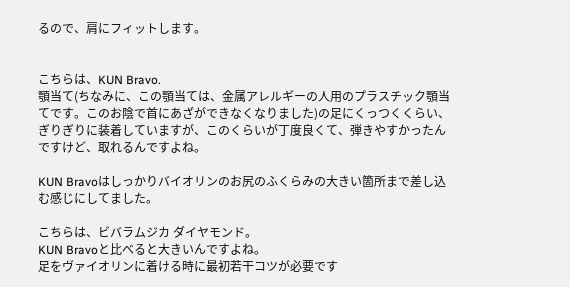るので、肩にフィットします。


こちらは、KUN Bravo.
顎当て(ちなみに、この顎当ては、金属アレルギーの人用のプラスチック顎当てです。このお陰で首にあざができなくなりました)の足にくっつくくらい、ぎりぎりに装着していますが、このくらいが丁度良くて、弾きやすかったんですけど、取れるんですよね。

KUN Bravoはしっかりバイオリンのお尻のふくらみの大きい箇所まで差し込む感じにしてました。

こちらは、ビバラムジカ ダイヤモンド。
KUN Bravoと比べると大きいんですよね。
足をヴァイオリンに着ける時に最初若干コツが必要です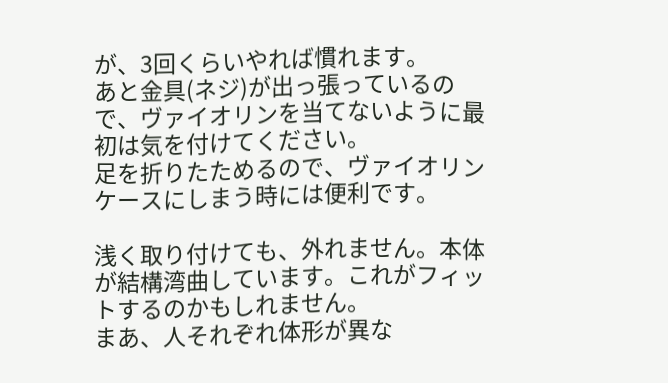が、3回くらいやれば慣れます。
あと金具(ネジ)が出っ張っているので、ヴァイオリンを当てないように最初は気を付けてください。
足を折りたためるので、ヴァイオリンケースにしまう時には便利です。

浅く取り付けても、外れません。本体が結構湾曲しています。これがフィットするのかもしれません。
まあ、人それぞれ体形が異な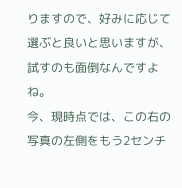りますので、好みに応じて選ぶと良いと思いますが、試すのも面倒なんですよね。
今、現時点では、この右の写真の左側をもう2センチ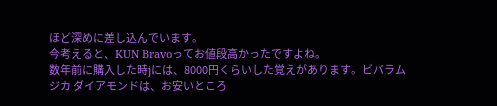ほど深めに差し込んでいます。
今考えると、KUN Bravoってお値段高かったですよね。
数年前に購入した時jには、8000円くらいした覚えがあります。ビバラムジカ ダイアモンドは、お安いところ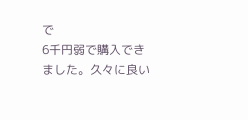で
6千円弱で購入できました。久々に良い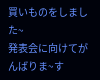買いものをしました~
発表会に向けてがんばりま~す